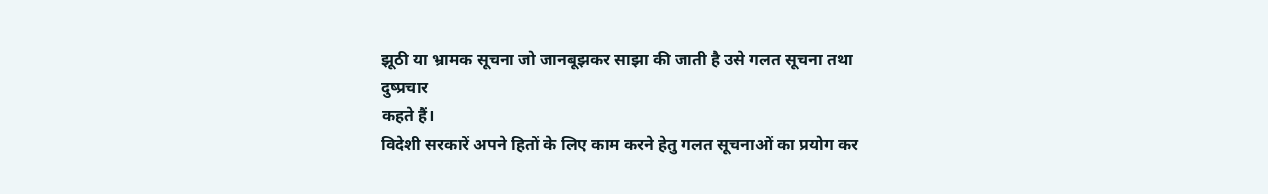झूठी या भ्रामक सूचना जो जानबूझकर साझा की जाती है उसे गलत सूचना तथा दुष्प्रचार
कहते हैं।
विदेशी सरकारें अपने हितों के लिए काम करने हेतु गलत सूचनाओं का प्रयोग कर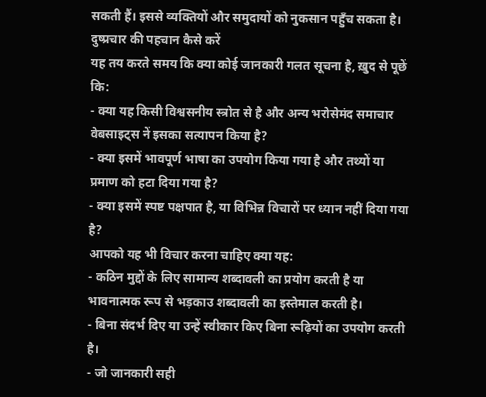सकती हैं। इससे व्यक्तियों और समुदायों को नुकसान पहुँच सकता है।
दुष्प्रचार की पहचान कैसे करें
यह तय करते समय कि क्या कोई जानकारी गलत सूचना है, ख़ुद से पूछें कि:
- क्या यह किसी विश्वसनीय स्त्रोत से है और अन्य भरोसेमंद समाचार वेबसाइट्स नें इसका सत्यापन किया है?
- क्या इसमें भावपूर्ण भाषा का उपयोग किया गया है और तथ्यों या प्रमाण को हटा दिया गया है?
- क्या इसमें स्पष्ट पक्षपात है, या विभिन्न विचारों पर ध्यान नहीं दिया गया है?
आपको यह भी विचार करना चाहिए क्या यह:
- कठिन मुद्दों के लिए सामान्य शब्दावली का प्रयोग करती है या भावनात्मक रूप से भड़काउ शब्दावली का इस्तेमाल करती है।
- बिना संदर्भ दिए या उन्हें स्वीकार किए बिना रूढ़ियों का उपयोग करती है।
- जो जानकारी सही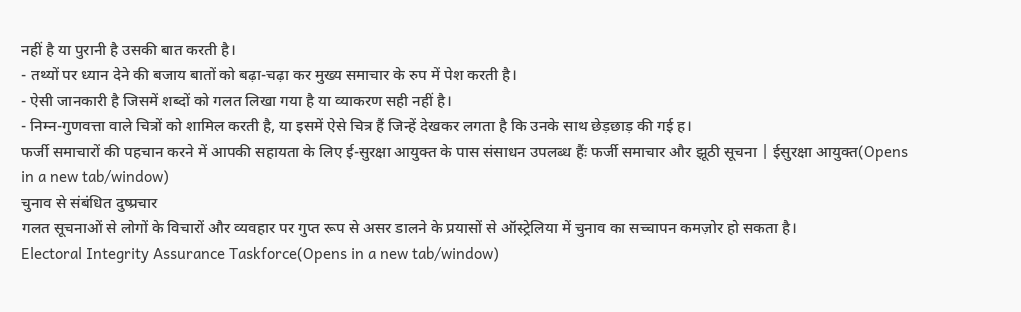नहीं है या पुरानी है उसकी बात करती है।
- तथ्यों पर ध्यान देने की बजाय बातों को बढ़ा-चढ़ा कर मुख्य समाचार के रुप में पेश करती है।
- ऐसी जानकारी है जिसमें शब्दों को गलत लिखा गया है या व्याकरण सही नहीं है।
- निम्न-गुणवत्ता वाले चित्रों को शामिल करती है, या इसमें ऐसे चित्र हैं जिन्हें देखकर लगता है कि उनके साथ छेड़छाड़ की गई ह।
फर्जी समाचारों की पहचान करने में आपकी सहायता के लिए ई-सुरक्षा आयुक्त के पास संसाधन उपलब्ध हैंः फर्जी समाचार और झूठी सूचना | ईसुरक्षा आयुक्त(Opens in a new tab/window)
चुनाव से संबंधित दुष्प्रचार
गलत सूचनाओं से लोगों के विचारों और व्यवहार पर गुप्त रूप से असर डालने के प्रयासों से ऑस्ट्रेलिया में चुनाव का सच्चापन कमज़ोर हो सकता है।
Electoral Integrity Assurance Taskforce(Opens in a new tab/window)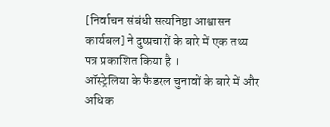[निर्वाचन संबंधी सत्यनिष्ठा आश्वासन कार्यबल] ने दुष्प्रचारों के बारे में एक तथ्य पत्र प्रकाशित किया है ।
ऑस्ट्रेलिया के फैडरल चुनावों के बारे में और अधिक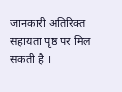जानकारी अतिरिक्त सहायता पृष्ठ पर मिल सकती है ।